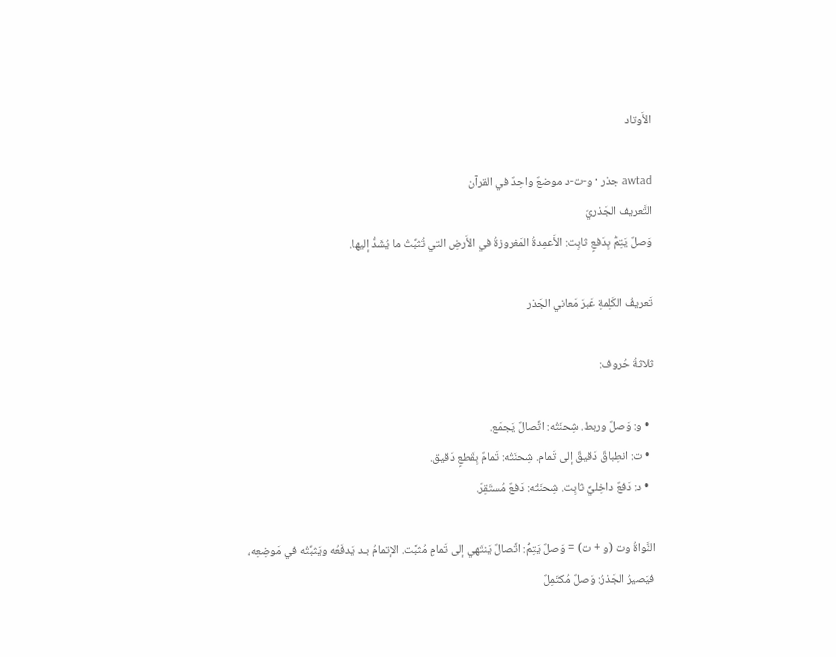الأَوتاد

awtad جذر · و-ت-د موضعٌ واحِدٌ في القرآن
التَّعريف الجَذريّ
وَصلٌ يَتِمُّ بِدَفعٍ ثابِت: الأَعمِدةُ المَغروزةُ في الأَرضِ التي تُثبِّتُ ما يُشَدُّ إليها.

تَعريفُ الكَلِمةِ عَبرَ مَعاني الجَذر

ثلاثةُ حُروف:

  • و: وَصلٌ وربط. شِحنَتُه: اتِّصالٌ يَجمَع.
  • ت: انطِباقٌ دَقيقٌ إلى تَمام. شِحنَتُه: تَمامٌ بِقَطعٍ دَقيق.
  • د: دَفعٌ داخِليٌّ ثابِت. شِحنَتُه: دَفعٌ مُستَقِرّ.

النَّواةُ وت (و + ت) = وَصلٌ يَتِمُّ: اتِّصالٌ يَنتَهي إلى تَمامٍ مُثبَّت. الإتمامُ بـد يَدفَعُه ويَثبِّتُه في مَوضِعِه، فيَصيرُ الجَذرُ: وَصلٌ مُكتَمِلٌ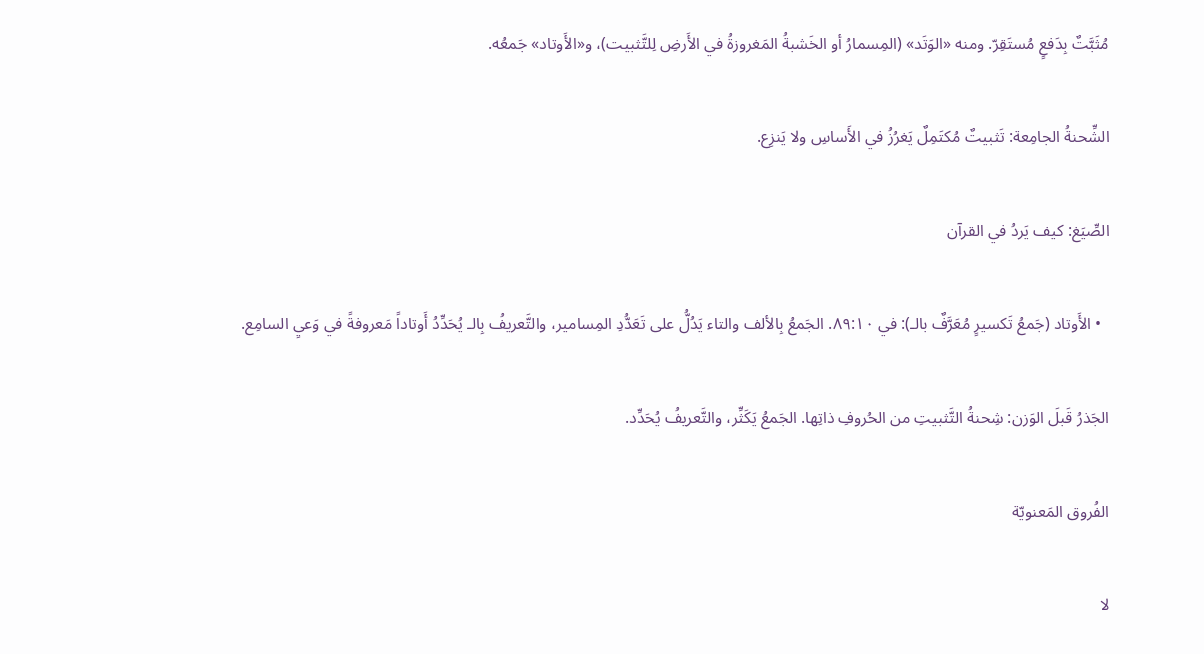مُثَبَّتٌ بِدَفعٍ مُستَقِرّ. ومنه «الوَتَد» (المِسمارُ أو الخَشبةُ المَغروزةُ في الأَرضِ لِلتَّثبيت)، و«الأَوتاد» جَمعُه.

الشِّحنةُ الجامِعة: تَثبيتٌ مُكتَمِلٌ يَغرُزُ في الأَساسِ ولا يَنزِع.

الصِّيَغ: كيف يَردُ في القرآن

  • الأَوتاد (جَمعُ تَكسيرٍ مُعَرَّفٌ بالـ): في ٨٩:١٠. الجَمعُ بِالألف والتاء يَدُلُّ على تَعَدُّدِ المِسامير، والتَّعريفُ بِالـ يُحَدِّدُ أَوتاداً مَعروفةً في وَعيِ السامِع.

الجَذرُ قَبلَ الوَزن: شِحنةُ التَّثبيتِ من الحُروفِ ذاتِها. الجَمعُ يَكَثِّر، والتَّعريفُ يُحَدِّد.

الفُروق المَعنويّة

لا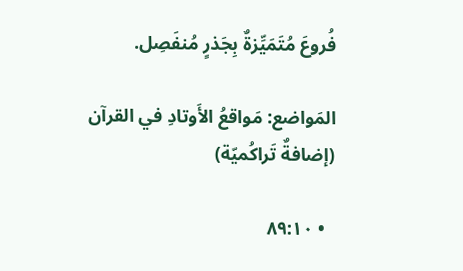فُروعَ مُتَمَيِّزةٌ بِجَذرٍ مُنفَصِل.

المَواضع: مَواقعُ الأَوتادِ في القرآن (إضافةٌ تَراكُميّة)

  • ٨٩:١٠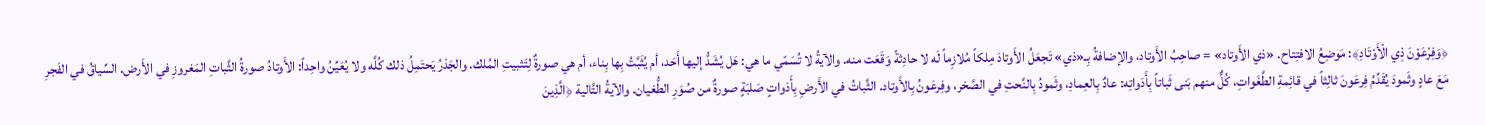﴿وَفِرْعَوْنَ ذِي الْأَوْتَادِ﴾: مَوضِعُ الافتِتاح. «ذي الأَوتاد» = صاحِبُ الأَوتاد، والإضافةُ بِـ«ذي» تَجعَلُ الأَوتادَ مِلكاً مُلازِماً لَه لا حادِثةً وَقَعَت منه. والآيةُ لا تُسَمّي ما هي: هَل يُشَدُّ إليها أَحَد، أم يُثَبَّتُ بِها بِناء، أم هي صورةٌ لِتَثبيتِ المُلك. والجَذرُ يَحتَمِلُ ذلك كُلَّه ولا يُعَيِّنُ واحِداً: الأَوتادُ صورةُ الثَّباتِ المَغروزِ في الأَرض. السِّياقُ في الفَجرِ مَعَ عادٍ وثَمودَ يُقَدِّمُ فِرعَونَ ثالِثاً في قائِمةِ الطَّغَواتِ، كُلٌّ منهم بَنى ثَباتاً بِأَدَواتِه: عادٌ بِالعِمادِ، وثَمودُ بِالنَّحتِ في الصَّخر، وفِرعَونُ بِالأَوتاد. الثَّباتُ في الأَرضِ بِأَدَواتٍ صَلبَةٍ صورةٌ من صُوَرِ الطُّغيان. والآيةُ التَّالية ﴿الَّذِينَ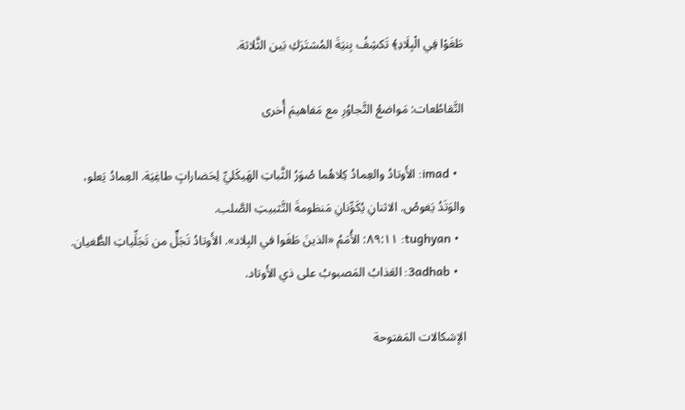طَغَوْا فِي الْبِلَادِ﴾ تَكشِفُ بِنيَةَ المُشتَرَكِ بَين الثَّلاثة.

التَّقاطُعات: مَواضعُ التَّجاوُرِ مع مَفاهيمَ أُخرى

  • imad: الأَوتادُ والعِمادُ كِلاهُما صُوَرُ الثَّباتِ الهَيكَليِّ لِحَضاراتٍ طاغِيَة. العِمادُ يَعلو، والوَتَدُ يَغوصُ. الاثنانِ يُكَوِّنانِ مَنظومةَ التَّثبيتِ الصَّلب.
  • tughyan: ٨٩:١١: الأُمَمُ «الذينَ طَغَوا في البِلاد». الأَوتادُ تَجَلٍّ من تَجَلِّياتِ الطُّغيان.
  • 3adhab: العَذابُ المَصبوبُ على ذي الأَوتاد.

الإشكالات المَفتوحة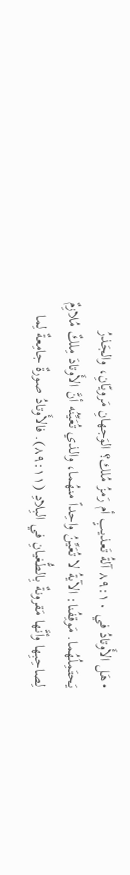• هَل الأَوتادُ في ٨٩:١٠ آلةُ تَعذيبٍ أم رَمزُ مُلك؟ الوَجهانِ مَرويّانِ، والجَذرُ يَحتَمِلُهُما. مَوقِفُنا: الآيةُ لا تُعَيِّنُ واحِداً منهُما، والذي تُعَيِّنُه أنَّ الأَوتادَ مِلكٌ مُلازِمٌ لِصاحِبِها وأنَّها مَقرونةٌ بِالطُّغيانِ في البِلادِ (٨٩:١١). فالأَوتادُ صورةٌ جامِعةٌ لِما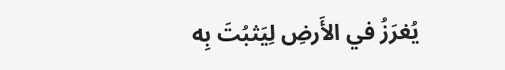يُغرَزُ في الأَرضِ لِيَثبُتَ بِه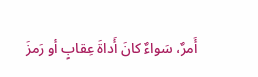أَمرٌ، سَواءٌ كانَ أَداةَ عِقابٍ أو رَمزَ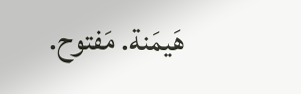هَيمَنة. مَفتوح.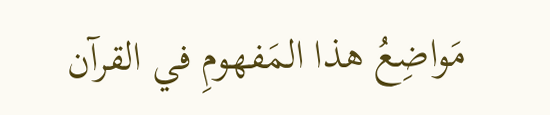مَواضِعُ هذا المَفهومِ في القرآن